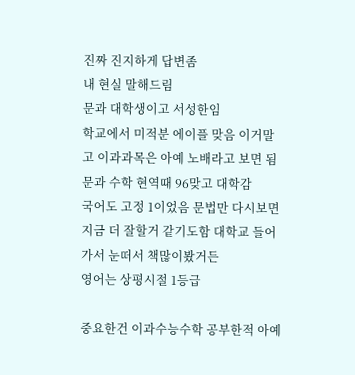진짜 진지하게 답변좀
내 현실 말해드림
문과 대학생이고 서성한임
학교에서 미적분 에이플 맞음 이거말고 이과과목은 아예 노배라고 보면 됨
문과 수학 현역때 96맞고 대학감
국어도 고정 1이었음 문법만 다시보면 지금 더 잘할거 같기도함 대학교 들어가서 눈떠서 책많이봤거든
영어는 상평시절 1등급

중요한건 이과수능수학 공부한적 아예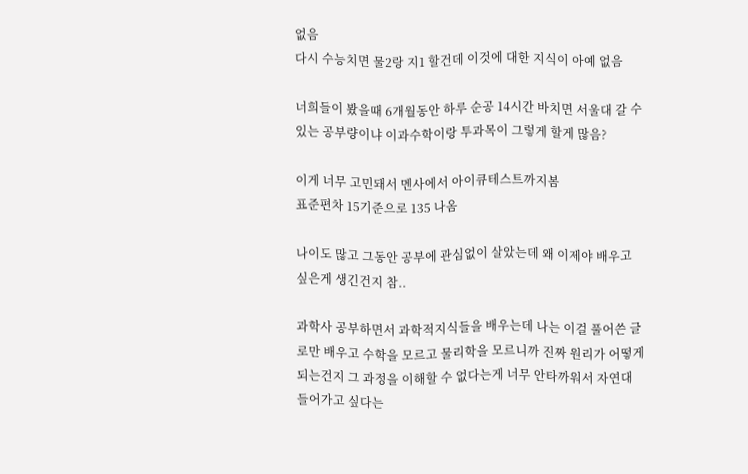없음
다시 수능치면 물2랑 지1 할건데 이것에 대한 지식이 아예 없음

너희들이 봤을때 6개월동안 하루 순공 14시간 바치면 서울대 갈 수 있는 공부량이냐 이과수학이랑 투과목이 그렇게 할게 많음?

이게 너무 고민돼서 멘사에서 아이큐테스트까지봄
표준편차 15기준으로 135 나옴

나이도 많고 그동안 공부에 관심없이 살았는데 왜 이제야 배우고 싶은게 생긴건지 참..

과학사 공부하면서 과학적지식들을 배우는데 나는 이걸 풀어쓴 글로만 배우고 수학을 모르고 물리학을 모르니까 진짜 원리가 어떻게 되는건지 그 과정을 이해할 수 없다는게 너무 안타까워서 자연대 들어가고 싶다는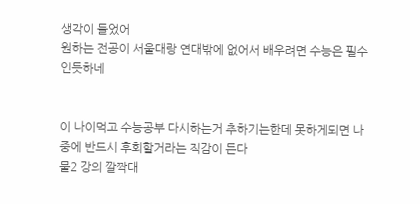생각이 들었어
원하는 전공이 서울대랑 연대밖에 없어서 배우려면 수능은 필수인듯하네


이 나이먹고 수능공부 다시하는거 추하기는한데 못하게되면 나중에 반드시 후회할거라는 직감이 든다
물2 강의 깔짝대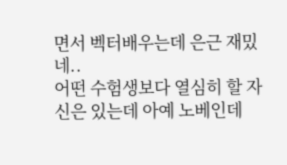면서 벡터배우는데 은근 재밌네..
어떤 수험생보다 열심히 할 자신은 있는데 아예 노베인데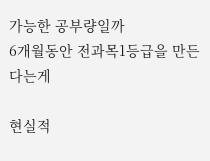가능한 공부량일까
6개월동안 전과목1등급을 만든다는게

현실적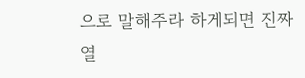으로 말해주라 하게되면 진짜 열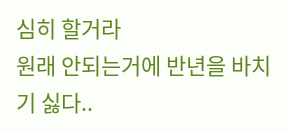심히 할거라
원래 안되는거에 반년을 바치기 싫다..